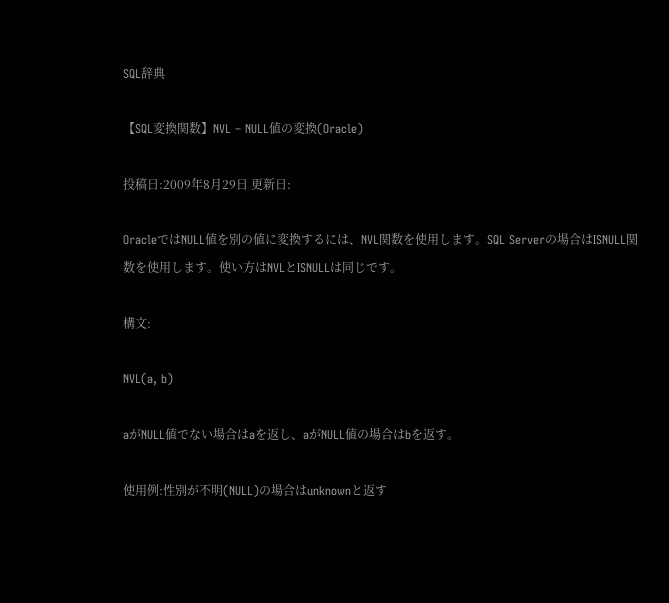SQL辞典

【SQL変換関数】NVL – NULL値の変換(Oracle)

投稿日:2009年8月29日 更新日:

OracleではNULL値を別の値に変換するには、NVL関数を使用します。SQL Serverの場合はISNULL関数を使用します。使い方はNVLとISNULLは同じです。

構文:

NVL(a, b)

aがNULL値でない場合はaを返し、aがNULL値の場合はbを返す。

使用例:性別が不明(NULL)の場合はunknownと返す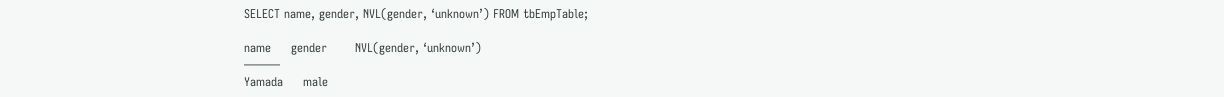SELECT name, gender, NVL(gender, ‘unknown’) FROM tbEmpTable;

name     gender       NVL(gender, ‘unknown’)
———
Yamada     male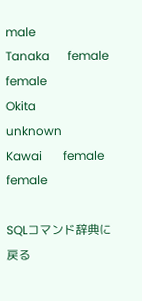male
Tanaka      female       female
Okita                  unknown
Kawai       female       female

SQLコマンド辞典に戻る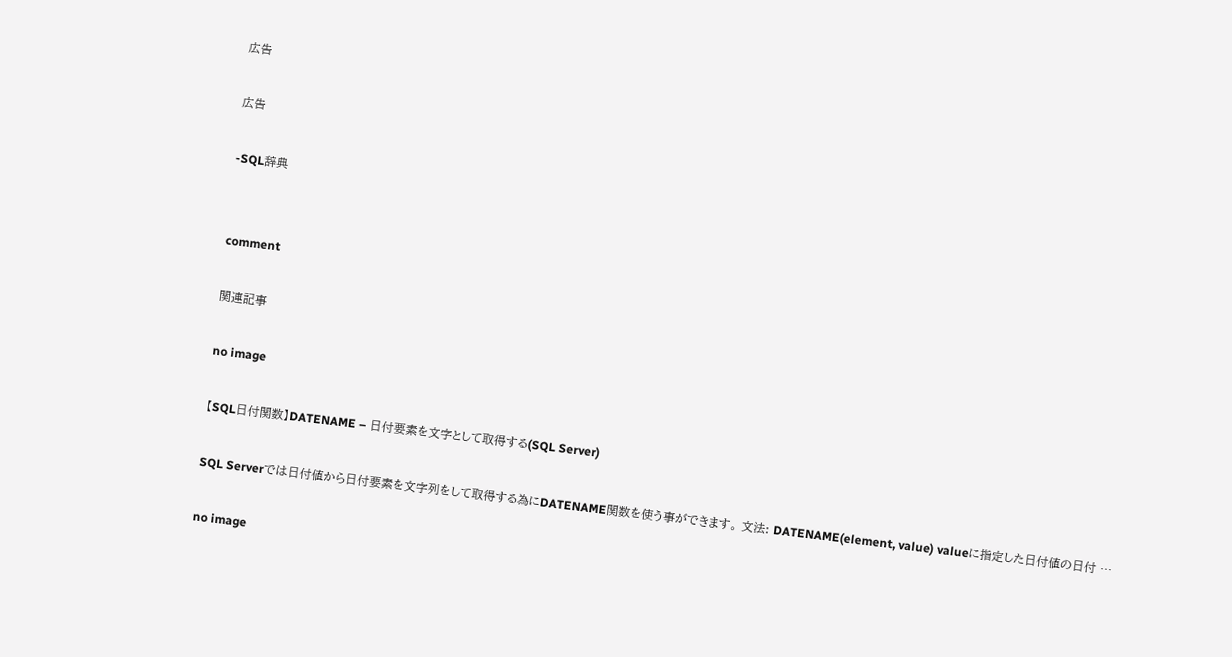広告

広告

-SQL辞典


comment

関連記事

no image

【SQL日付関数】DATENAME – 日付要素を文字として取得する(SQL Server)

SQL Serverでは日付値から日付要素を文字列をして取得する為にDATENAME関数を使う事ができます。 文法: DATENAME(element, value) valueに指定した日付値の日付 …

no image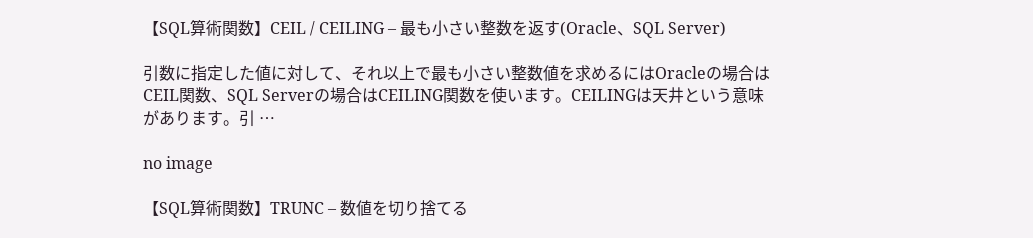【SQL算術関数】CEIL / CEILING – 最も小さい整数を返す(Oracle、SQL Server)

引数に指定した値に対して、それ以上で最も小さい整数値を求めるにはOracleの場合はCEIL関数、SQL Serverの場合はCEILING関数を使います。CEILINGは天井という意味があります。引 …

no image

【SQL算術関数】TRUNC – 数値を切り捨てる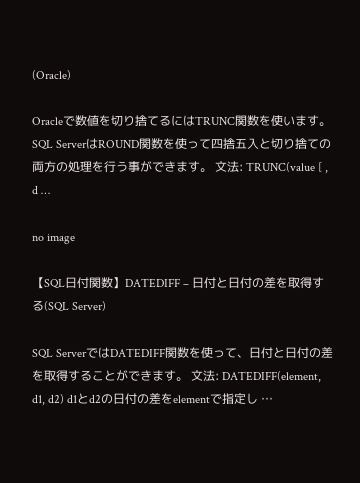(Oracle)

Oracleで数値を切り捨てるにはTRUNC関数を使います。SQL ServerはROUND関数を使って四捨五入と切り捨ての両方の処理を行う事ができます。 文法: TRUNC(value [ , d …

no image

【SQL日付関数】DATEDIFF – 日付と日付の差を取得する(SQL Server)

SQL ServerではDATEDIFF関数を使って、日付と日付の差を取得することができます。 文法: DATEDIFF(element, d1, d2) d1とd2の日付の差をelementで指定し …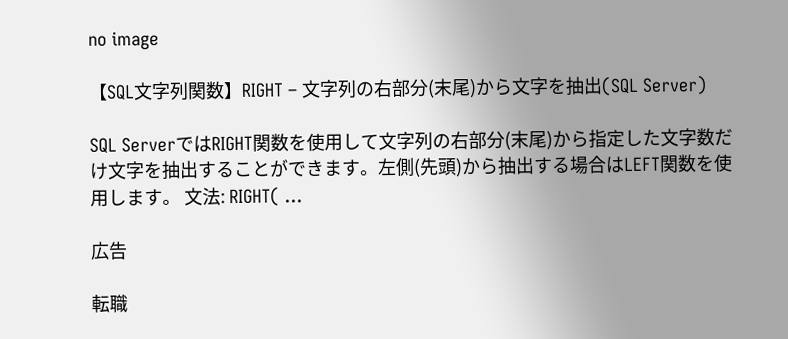no image

【SQL文字列関数】RIGHT – 文字列の右部分(末尾)から文字を抽出(SQL Server)

SQL ServerではRIGHT関数を使用して文字列の右部分(末尾)から指定した文字数だけ文字を抽出することができます。左側(先頭)から抽出する場合はLEFT関数を使用します。 文法: RIGHT( …

広告

転職